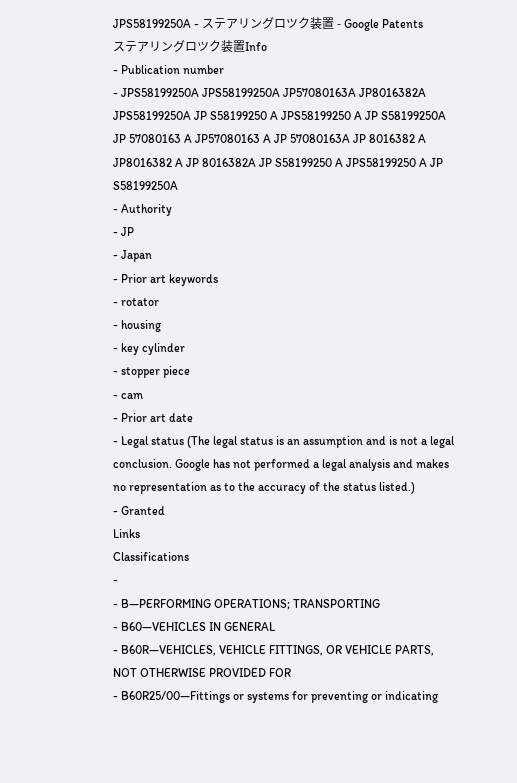JPS58199250A - ステアリングロツク装置 - Google Patents
ステアリングロツク装置Info
- Publication number
- JPS58199250A JPS58199250A JP57080163A JP8016382A JPS58199250A JP S58199250 A JPS58199250 A JP S58199250A JP 57080163 A JP57080163 A JP 57080163A JP 8016382 A JP8016382 A JP 8016382A JP S58199250 A JPS58199250 A JP S58199250A
- Authority
- JP
- Japan
- Prior art keywords
- rotator
- housing
- key cylinder
- stopper piece
- cam
- Prior art date
- Legal status (The legal status is an assumption and is not a legal conclusion. Google has not performed a legal analysis and makes no representation as to the accuracy of the status listed.)
- Granted
Links
Classifications
-
- B—PERFORMING OPERATIONS; TRANSPORTING
- B60—VEHICLES IN GENERAL
- B60R—VEHICLES, VEHICLE FITTINGS, OR VEHICLE PARTS, NOT OTHERWISE PROVIDED FOR
- B60R25/00—Fittings or systems for preventing or indicating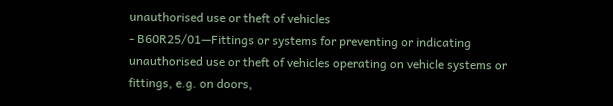unauthorised use or theft of vehicles
- B60R25/01—Fittings or systems for preventing or indicating unauthorised use or theft of vehicles operating on vehicle systems or fittings, e.g. on doors,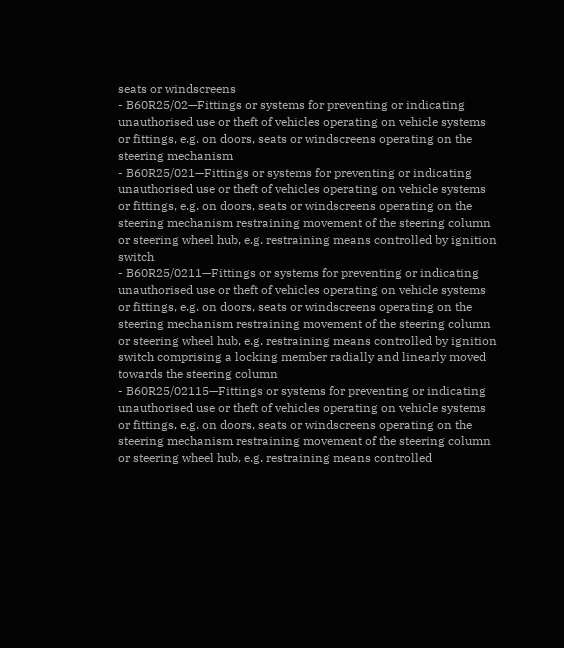seats or windscreens
- B60R25/02—Fittings or systems for preventing or indicating unauthorised use or theft of vehicles operating on vehicle systems or fittings, e.g. on doors, seats or windscreens operating on the steering mechanism
- B60R25/021—Fittings or systems for preventing or indicating unauthorised use or theft of vehicles operating on vehicle systems or fittings, e.g. on doors, seats or windscreens operating on the steering mechanism restraining movement of the steering column or steering wheel hub, e.g. restraining means controlled by ignition switch
- B60R25/0211—Fittings or systems for preventing or indicating unauthorised use or theft of vehicles operating on vehicle systems or fittings, e.g. on doors, seats or windscreens operating on the steering mechanism restraining movement of the steering column or steering wheel hub, e.g. restraining means controlled by ignition switch comprising a locking member radially and linearly moved towards the steering column
- B60R25/02115—Fittings or systems for preventing or indicating unauthorised use or theft of vehicles operating on vehicle systems or fittings, e.g. on doors, seats or windscreens operating on the steering mechanism restraining movement of the steering column or steering wheel hub, e.g. restraining means controlled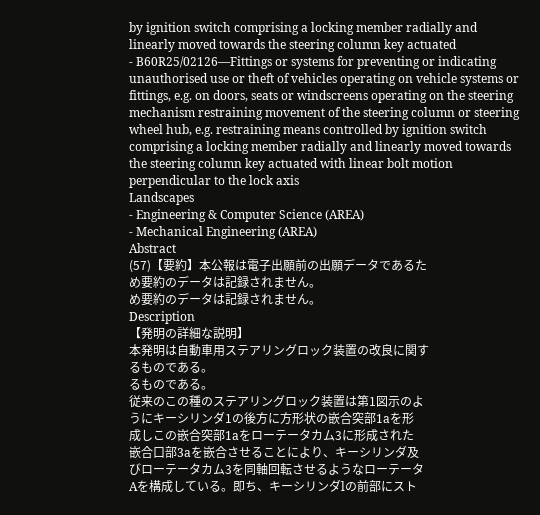by ignition switch comprising a locking member radially and linearly moved towards the steering column key actuated
- B60R25/02126—Fittings or systems for preventing or indicating unauthorised use or theft of vehicles operating on vehicle systems or fittings, e.g. on doors, seats or windscreens operating on the steering mechanism restraining movement of the steering column or steering wheel hub, e.g. restraining means controlled by ignition switch comprising a locking member radially and linearly moved towards the steering column key actuated with linear bolt motion perpendicular to the lock axis
Landscapes
- Engineering & Computer Science (AREA)
- Mechanical Engineering (AREA)
Abstract
(57)【要約】本公報は電子出願前の出願データであるた
め要約のデータは記録されません。
め要約のデータは記録されません。
Description
【発明の詳細な説明】
本発明は自動車用ステアリングロック装置の改良に関す
るものである。
るものである。
従来のこの種のステアリングロック装置は第1図示のよ
うにキーシリンダ1の後方に方形状の嵌合突部1aを形
成しこの嵌合突部1aをローテータカム3に形成された
嵌合口部3aを嵌合させることにより、キーシリンダ及
びローテータカム3を同軸回転させるようなローテータ
Aを構成している。即ち、キーシリンダlの前部にスト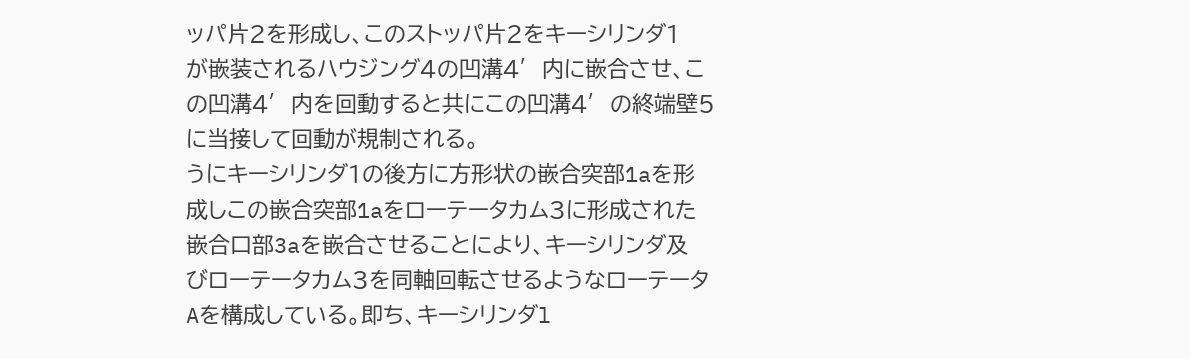ッパ片2を形成し、このストッパ片2をキーシリンダ1
が嵌装されるハウジング4の凹溝4′内に嵌合させ、こ
の凹溝4′内を回動すると共にこの凹溝4′の終端壁5
に当接して回動が規制される。
うにキーシリンダ1の後方に方形状の嵌合突部1aを形
成しこの嵌合突部1aをローテータカム3に形成された
嵌合口部3aを嵌合させることにより、キーシリンダ及
びローテータカム3を同軸回転させるようなローテータ
Aを構成している。即ち、キーシリンダl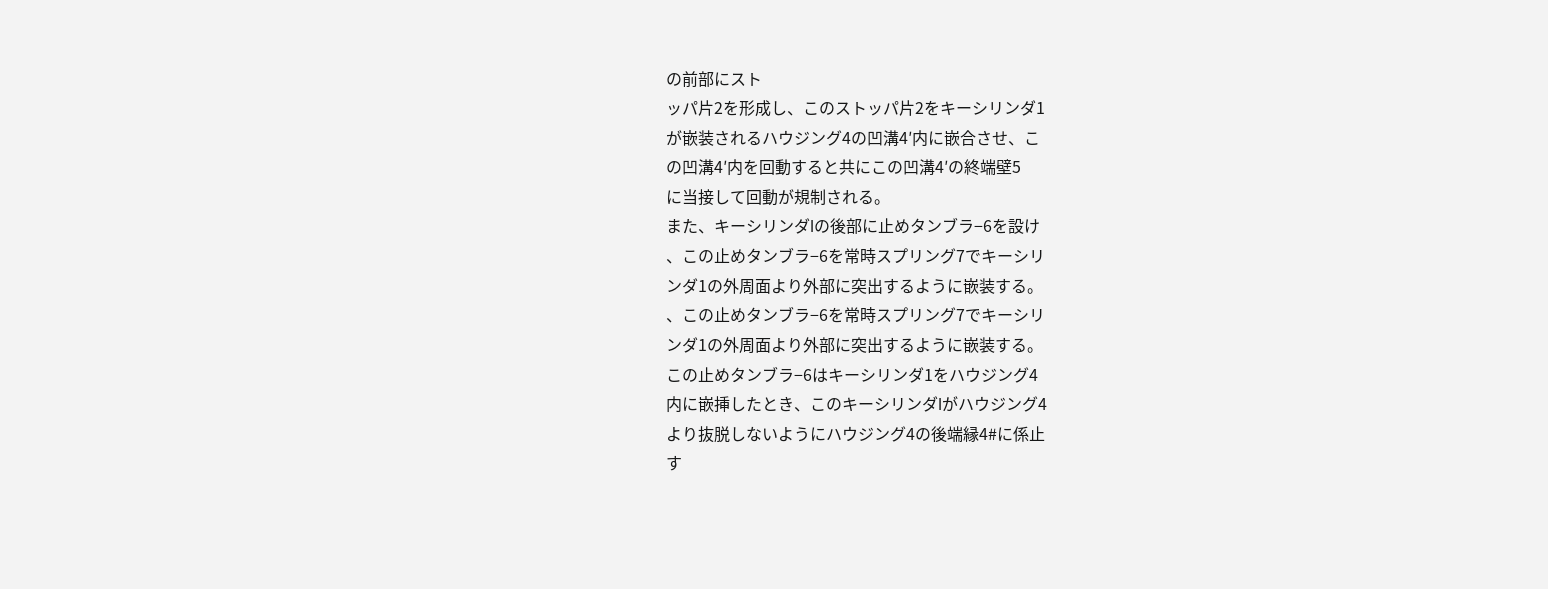の前部にスト
ッパ片2を形成し、このストッパ片2をキーシリンダ1
が嵌装されるハウジング4の凹溝4′内に嵌合させ、こ
の凹溝4′内を回動すると共にこの凹溝4′の終端壁5
に当接して回動が規制される。
また、キーシリンダlの後部に止めタンブラ−6を設け
、この止めタンブラ−6を常時スプリング7でキーシリ
ンダ1の外周面より外部に突出するように嵌装する。
、この止めタンブラ−6を常時スプリング7でキーシリ
ンダ1の外周面より外部に突出するように嵌装する。
この止めタンブラ−6はキーシリンダ1をハウジング4
内に嵌挿したとき、このキーシリンダlがハウジング4
より抜脱しないようにハウジング4の後端縁4#に係止
す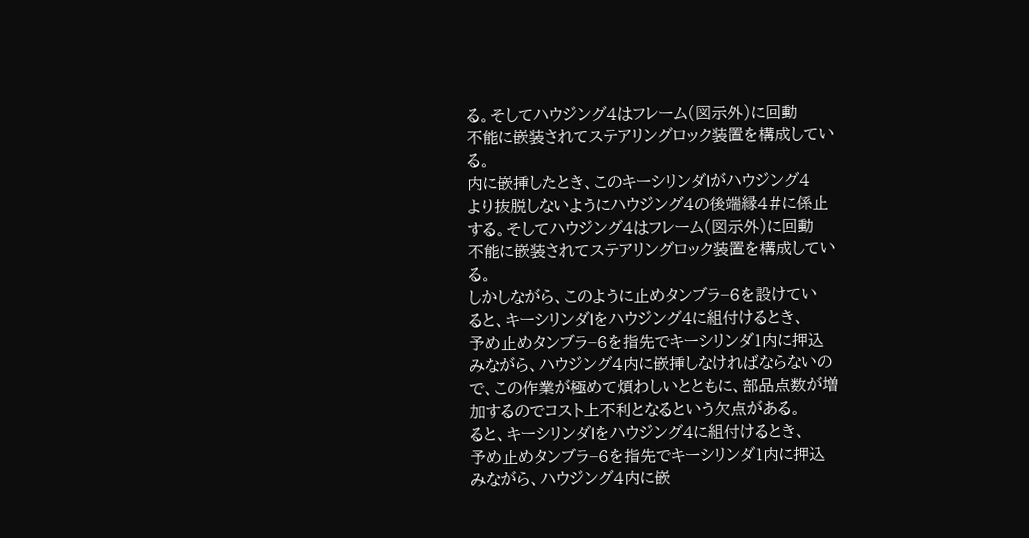る。そしてハウジング4はフレーム(図示外)に回動
不能に嵌装されてステアリングロック装置を構成してい
る。
内に嵌挿したとき、このキーシリンダlがハウジング4
より抜脱しないようにハウジング4の後端縁4#に係止
する。そしてハウジング4はフレーム(図示外)に回動
不能に嵌装されてステアリングロック装置を構成してい
る。
しかしながら、このように止めタンブラ−6を設けてい
ると、キーシリンダlをハウジング4に組付けるとき、
予め止めタンブラ−6を指先でキーシリンダ1内に押込
みながら、ハウジング4内に嵌挿しなければならないの
で、この作業が極めて煩わしいとともに、部品点数が増
加するのでコスト上不利となるという欠点がある。
ると、キーシリンダlをハウジング4に組付けるとき、
予め止めタンブラ−6を指先でキーシリンダ1内に押込
みながら、ハウジング4内に嵌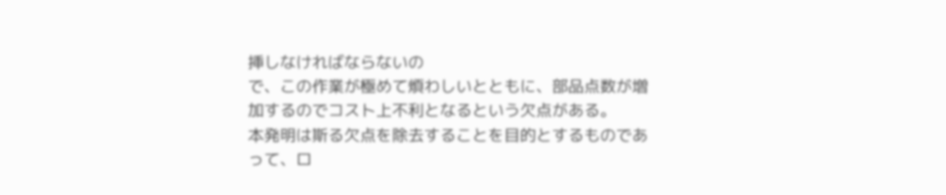挿しなければならないの
で、この作業が極めて煩わしいとともに、部品点数が増
加するのでコスト上不利となるという欠点がある。
本発明は斯る欠点を除去することを目的とするものであ
って、ロ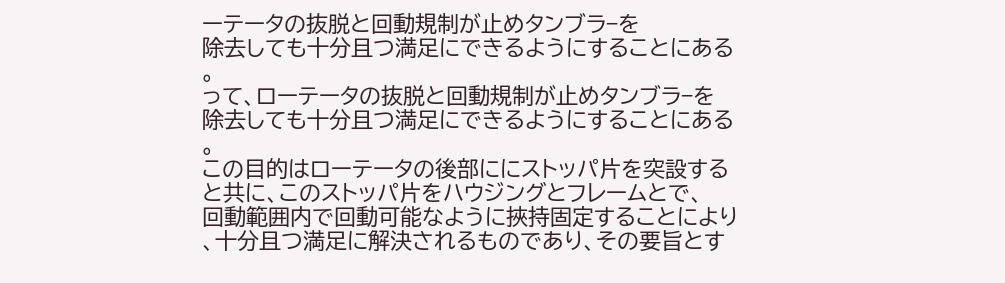ーテータの抜脱と回動規制が止めタンブラ−を
除去しても十分且つ満足にできるようにすることにある
。
って、ローテータの抜脱と回動規制が止めタンブラ−を
除去しても十分且つ満足にできるようにすることにある
。
この目的はローテータの後部ににストッパ片を突設する
と共に、このストッパ片をハウジングとフレームとで、
回動範囲内で回動可能なように挾持固定することにより
、十分且つ満足に解決されるものであり、その要旨とす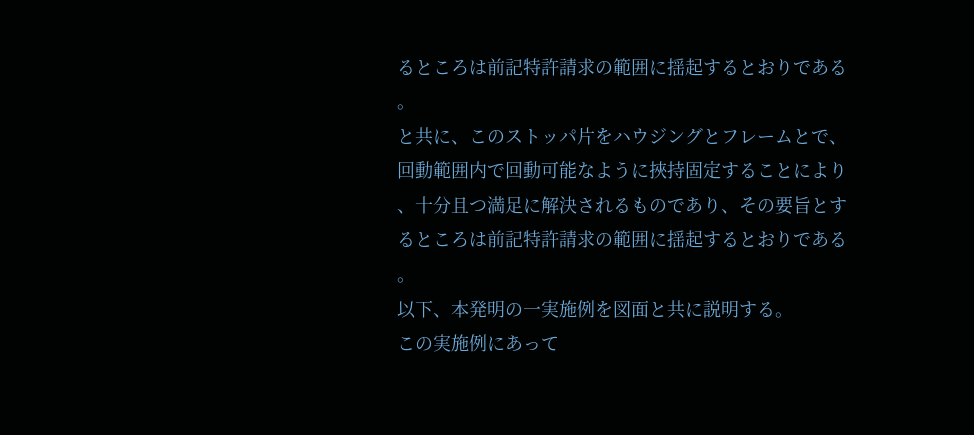るところは前記特許請求の範囲に揺起するとおりである
。
と共に、このストッパ片をハウジングとフレームとで、
回動範囲内で回動可能なように挾持固定することにより
、十分且つ満足に解決されるものであり、その要旨とす
るところは前記特許請求の範囲に揺起するとおりである
。
以下、本発明の一実施例を図面と共に説明する。
この実施例にあって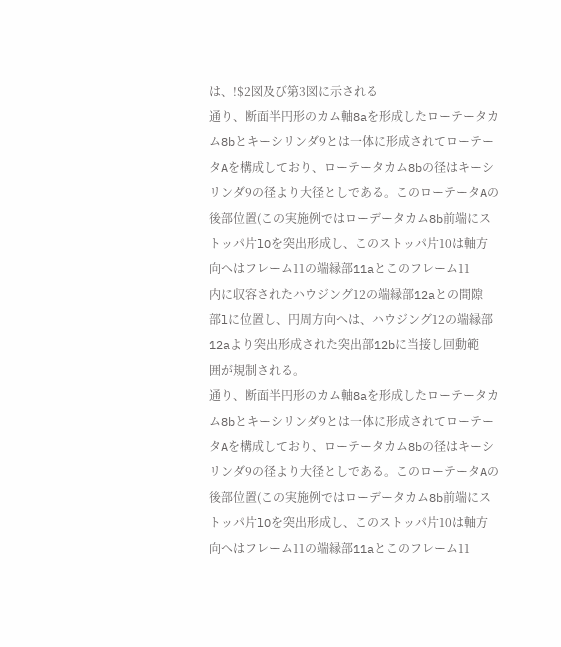は、!$2図及び第3図に示される
通り、断面半円形のカム軸8aを形成したローテータカ
ム8bとキーシリンダ9とは一体に形成されてローテー
タAを構成しており、ローテータカム8bの径はキーシ
リンダ9の径より大径としである。このローテータAの
後部位置(この実施例ではローデータカム8b前端にス
トッパ片lOを突出形成し、このストッパ片10は軸方
向へはフレーム11の端縁部11aとこのフレーム11
内に収容されたハウジング12の端縁部12aとの間隙
部lに位置し、円周方向へは、ハウジング12の端縁部
12aより突出形成された突出部12bに当接し回動範
囲が規制される。
通り、断面半円形のカム軸8aを形成したローテータカ
ム8bとキーシリンダ9とは一体に形成されてローテー
タAを構成しており、ローテータカム8bの径はキーシ
リンダ9の径より大径としである。このローテータAの
後部位置(この実施例ではローデータカム8b前端にス
トッパ片lOを突出形成し、このストッパ片10は軸方
向へはフレーム11の端縁部11aとこのフレーム11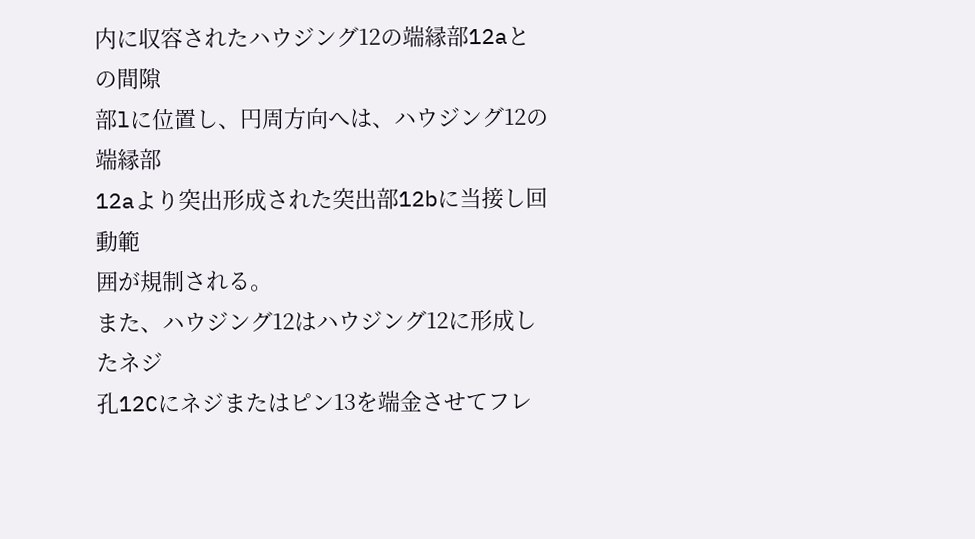内に収容されたハウジング12の端縁部12aとの間隙
部lに位置し、円周方向へは、ハウジング12の端縁部
12aより突出形成された突出部12bに当接し回動範
囲が規制される。
また、ハウジング12はハウジング12に形成したネジ
孔12Cにネジまたはピン13を端金させてフレ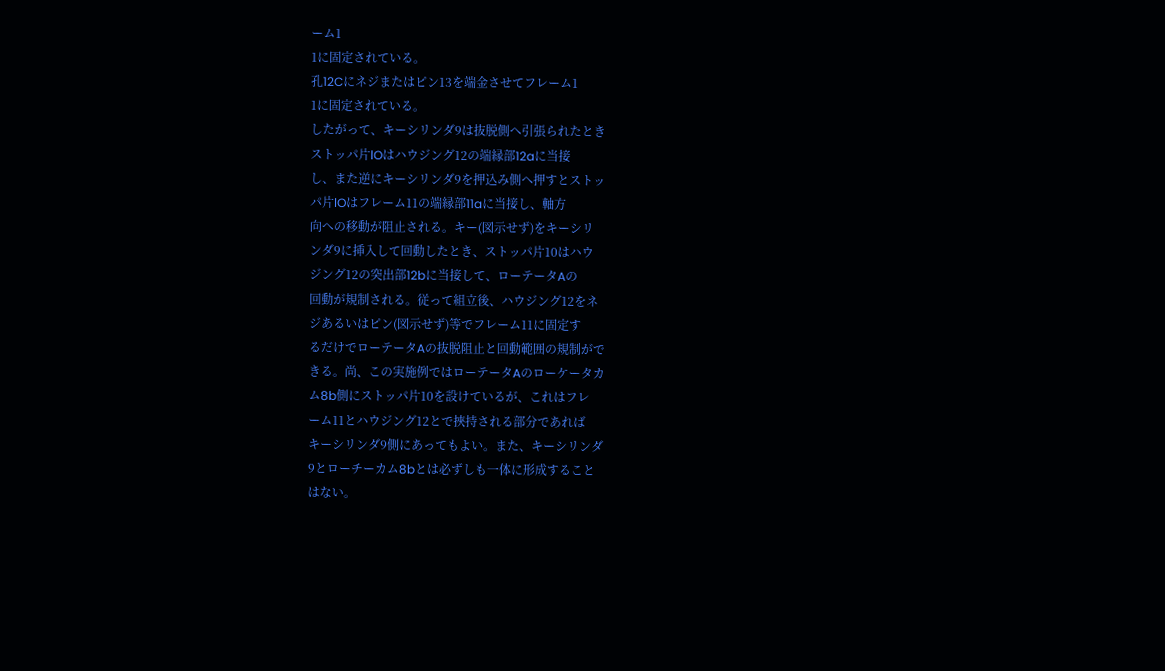ーム1
1に固定されている。
孔12Cにネジまたはピン13を端金させてフレーム1
1に固定されている。
したがって、キーシリンダ9は抜脱側へ引張られたとき
ストッパ片lOはハウジング12の端縁部12aに当接
し、また逆にキーシリンダ9を押込み側へ押すとストッ
パ片lOはフレーム11の端縁部11aに当接し、軸方
向への移動が阻止される。キー(図示せず)をキーシリ
ンダ9に挿入して回動したとき、ストッパ片10はハウ
ジング12の突出部12bに当接して、ローテータAの
回動が規制される。従って組立後、ハウジング12をネ
ジあるいはピン(図示せず)等でフレーム11に固定す
るだけでローテータAの抜脱阻止と回動範囲の規制がで
きる。尚、この実施例ではローテータAのローケータカ
ム8b側にストッパ片10を設けているが、これはフレ
ーム11とハウジング12とで挾持される部分であれば
キーシリンダ9側にあってもよい。また、キーシリンダ
9とローチーカム8bとは必ずしも一体に形成すること
はない。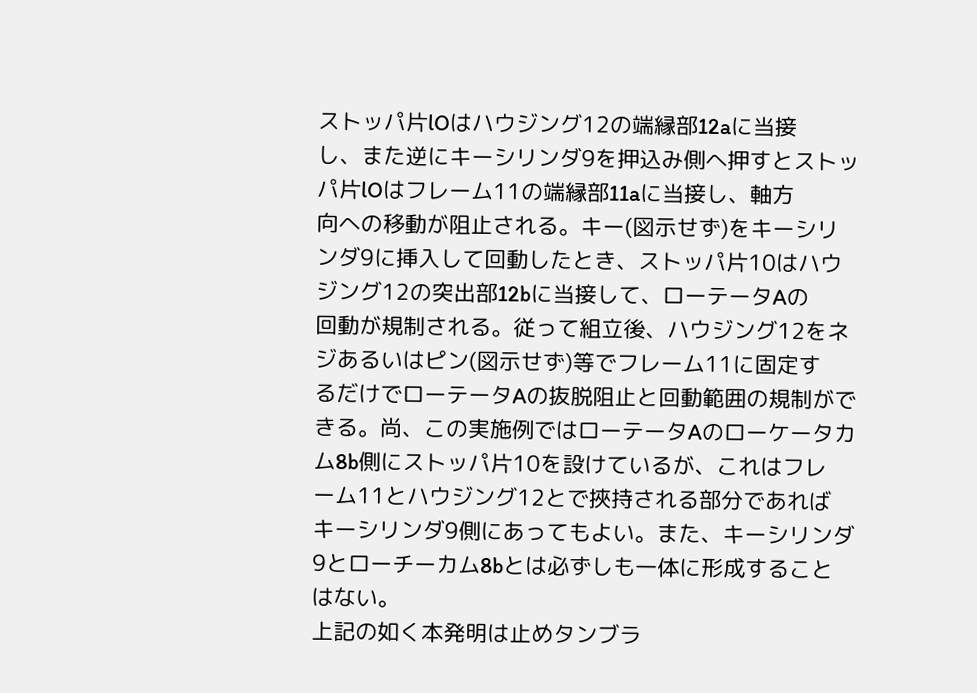ストッパ片lOはハウジング12の端縁部12aに当接
し、また逆にキーシリンダ9を押込み側へ押すとストッ
パ片lOはフレーム11の端縁部11aに当接し、軸方
向への移動が阻止される。キー(図示せず)をキーシリ
ンダ9に挿入して回動したとき、ストッパ片10はハウ
ジング12の突出部12bに当接して、ローテータAの
回動が規制される。従って組立後、ハウジング12をネ
ジあるいはピン(図示せず)等でフレーム11に固定す
るだけでローテータAの抜脱阻止と回動範囲の規制がで
きる。尚、この実施例ではローテータAのローケータカ
ム8b側にストッパ片10を設けているが、これはフレ
ーム11とハウジング12とで挾持される部分であれば
キーシリンダ9側にあってもよい。また、キーシリンダ
9とローチーカム8bとは必ずしも一体に形成すること
はない。
上記の如く本発明は止めタンブラ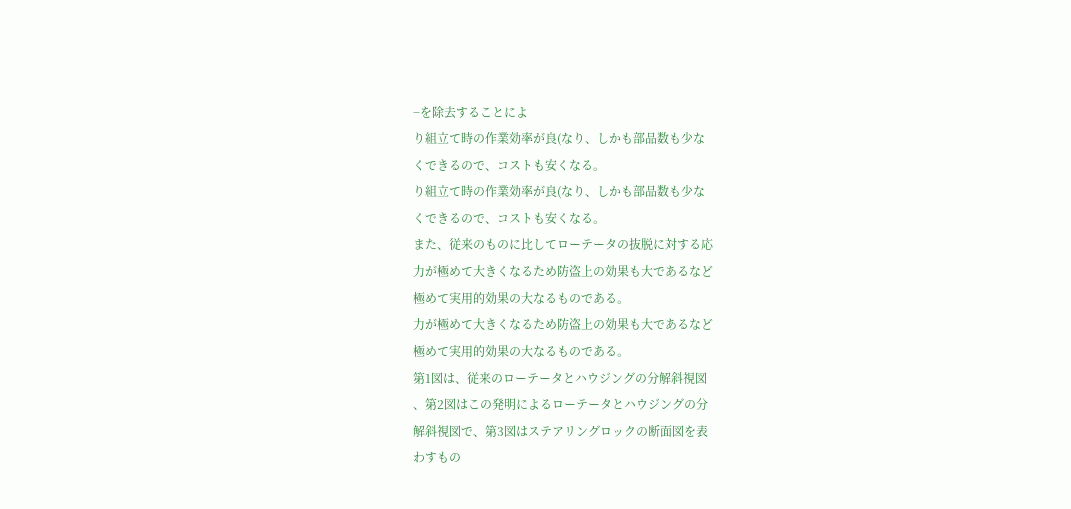−を除去することによ
り組立て時の作業効率が良(なり、しかも部品数も少な
くできるので、コストも安くなる。
り組立て時の作業効率が良(なり、しかも部品数も少な
くできるので、コストも安くなる。
また、従来のものに比してローテータの抜脱に対する応
力が極めて大きくなるため防盗上の効果も大であるなど
極めて実用的効果の大なるものである。
力が極めて大きくなるため防盗上の効果も大であるなど
極めて実用的効果の大なるものである。
第1図は、従来のローテータとハウジングの分解斜視図
、第2図はこの発明によるローテータとハウジングの分
解斜視図で、第3図はステアリングロックの断面図を表
わすもの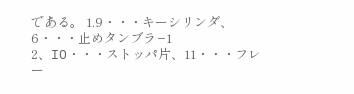である。 1.9・・・キーシリンダ、6・・・止めタンブラ−1
2、IO・・・ストッパ片、11・・・フレー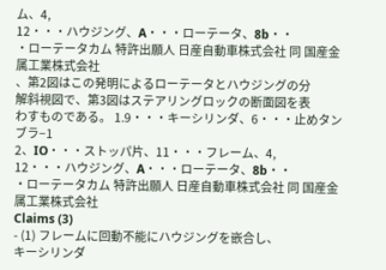ム、4,
12・・・ハウジング、A・・・ローテータ、8b・・
・ローテータカム 特許出願人 日産自動車株式会社 同 国産金属工業株式会社
、第2図はこの発明によるローテータとハウジングの分
解斜視図で、第3図はステアリングロックの断面図を表
わすものである。 1.9・・・キーシリンダ、6・・・止めタンブラ−1
2、IO・・・ストッパ片、11・・・フレーム、4,
12・・・ハウジング、A・・・ローテータ、8b・・
・ローテータカム 特許出願人 日産自動車株式会社 同 国産金属工業株式会社
Claims (3)
- (1) フレームに回動不能にハウジングを嵌合し、
キーシリンダ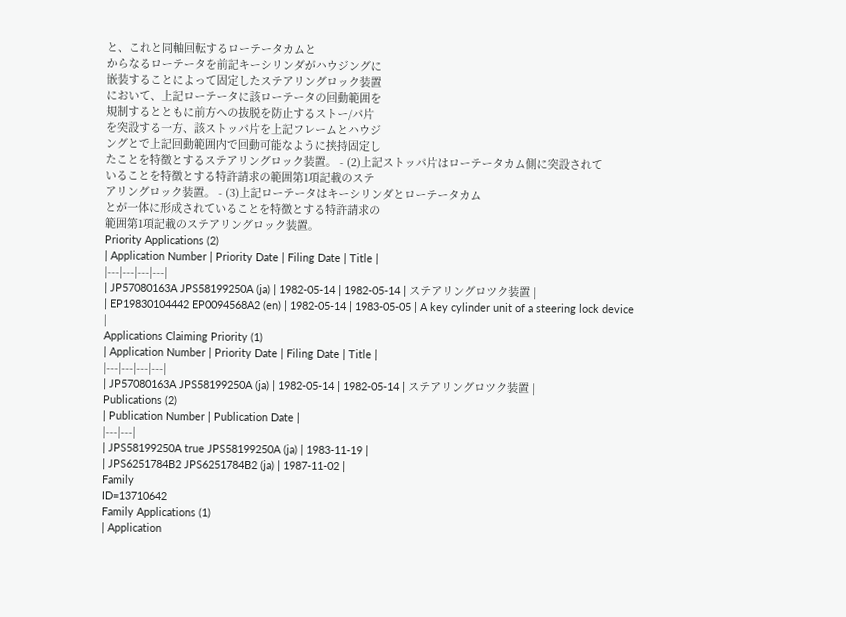と、これと同軸回転するローテータカムと
からなるローテータを前記キーシリンダがハウジングに
嵌装することによって固定したステアリングロック装置
において、上記ローテータに該ローテータの回動範囲を
規制するとともに前方への抜脱を防止するストー/パ片
を突設する一方、該ストッパ片を上記フレームとハウジ
ングとで上記回動範囲内で回動可能なように挟持固定し
たことを特徴とするステアリングロック装置。 - (2)上記ストッパ片はローテータカム側に突設されて
いることを特徴とする特許請求の範囲第1項記載のステ
アリングロック装置。 - (3)上記ローテータはキーシリンダとローテータカム
とが一体に形成されていることを特徴とする特許請求の
範囲第1項記載のステアリングロック装置。
Priority Applications (2)
| Application Number | Priority Date | Filing Date | Title |
|---|---|---|---|
| JP57080163A JPS58199250A (ja) | 1982-05-14 | 1982-05-14 | ステアリングロツク装置 |
| EP19830104442 EP0094568A2 (en) | 1982-05-14 | 1983-05-05 | A key cylinder unit of a steering lock device |
Applications Claiming Priority (1)
| Application Number | Priority Date | Filing Date | Title |
|---|---|---|---|
| JP57080163A JPS58199250A (ja) | 1982-05-14 | 1982-05-14 | ステアリングロツク装置 |
Publications (2)
| Publication Number | Publication Date |
|---|---|
| JPS58199250A true JPS58199250A (ja) | 1983-11-19 |
| JPS6251784B2 JPS6251784B2 (ja) | 1987-11-02 |
Family
ID=13710642
Family Applications (1)
| Application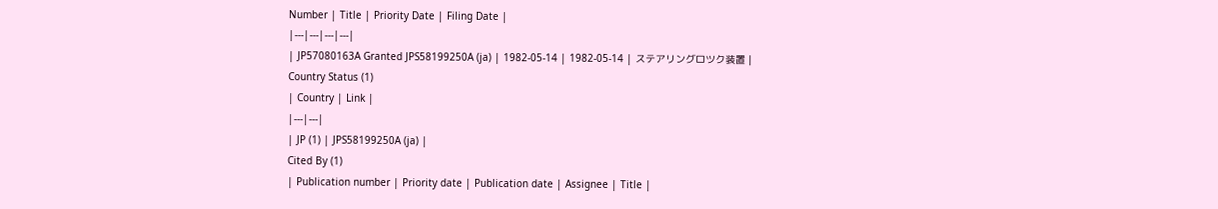Number | Title | Priority Date | Filing Date |
|---|---|---|---|
| JP57080163A Granted JPS58199250A (ja) | 1982-05-14 | 1982-05-14 | ステアリングロツク装置 |
Country Status (1)
| Country | Link |
|---|---|
| JP (1) | JPS58199250A (ja) |
Cited By (1)
| Publication number | Priority date | Publication date | Assignee | Title |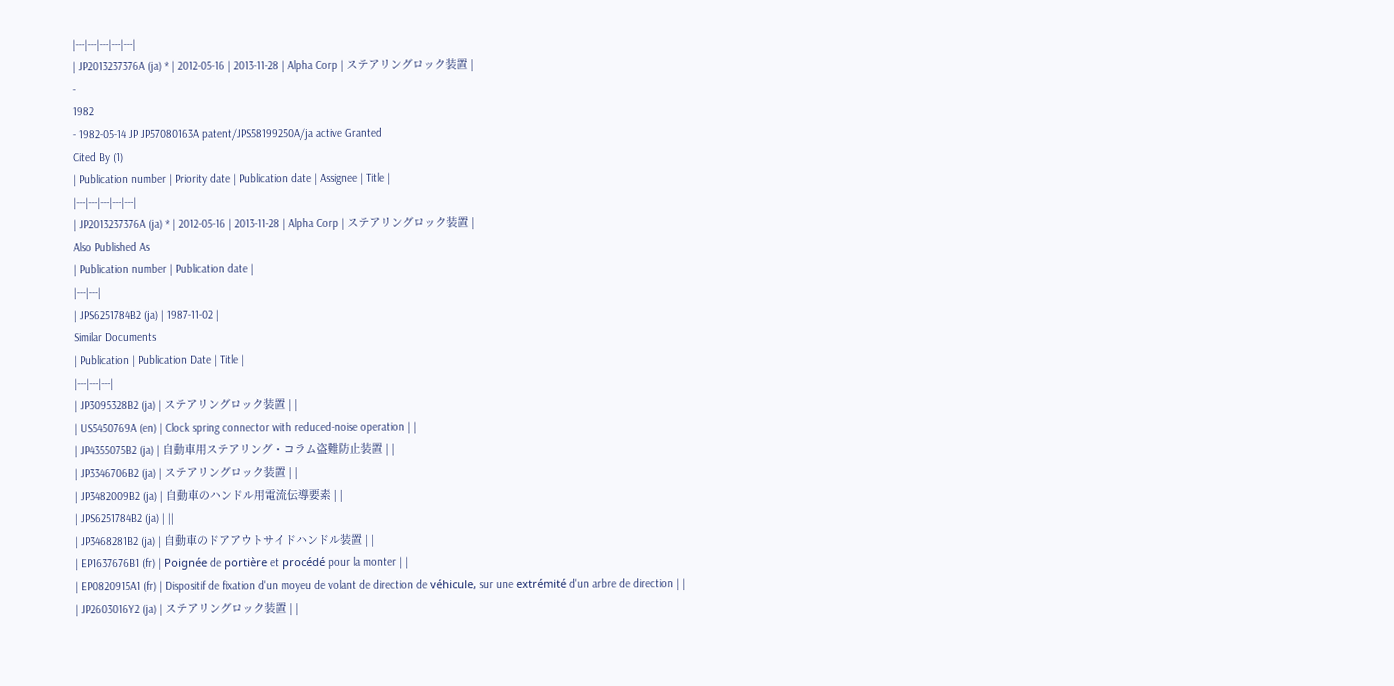|---|---|---|---|---|
| JP2013237376A (ja) * | 2012-05-16 | 2013-11-28 | Alpha Corp | ステアリングロック装置 |
-
1982
- 1982-05-14 JP JP57080163A patent/JPS58199250A/ja active Granted
Cited By (1)
| Publication number | Priority date | Publication date | Assignee | Title |
|---|---|---|---|---|
| JP2013237376A (ja) * | 2012-05-16 | 2013-11-28 | Alpha Corp | ステアリングロック装置 |
Also Published As
| Publication number | Publication date |
|---|---|
| JPS6251784B2 (ja) | 1987-11-02 |
Similar Documents
| Publication | Publication Date | Title |
|---|---|---|
| JP3095328B2 (ja) | ステアリングロック装置 | |
| US5450769A (en) | Clock spring connector with reduced-noise operation | |
| JP4355075B2 (ja) | 自動車用ステアリング・コラム盗難防止装置 | |
| JP3346706B2 (ja) | ステアリングロック装置 | |
| JP3482009B2 (ja) | 自動車のハンドル用電流伝導要素 | |
| JPS6251784B2 (ja) | ||
| JP3468281B2 (ja) | 自動車のドアアウトサイドハンドル装置 | |
| EP1637676B1 (fr) | Poignée de portière et procédé pour la monter | |
| EP0820915A1 (fr) | Dispositif de fixation d'un moyeu de volant de direction de véhicule, sur une extrémité d'un arbre de direction | |
| JP2603016Y2 (ja) | ステアリングロック装置 | |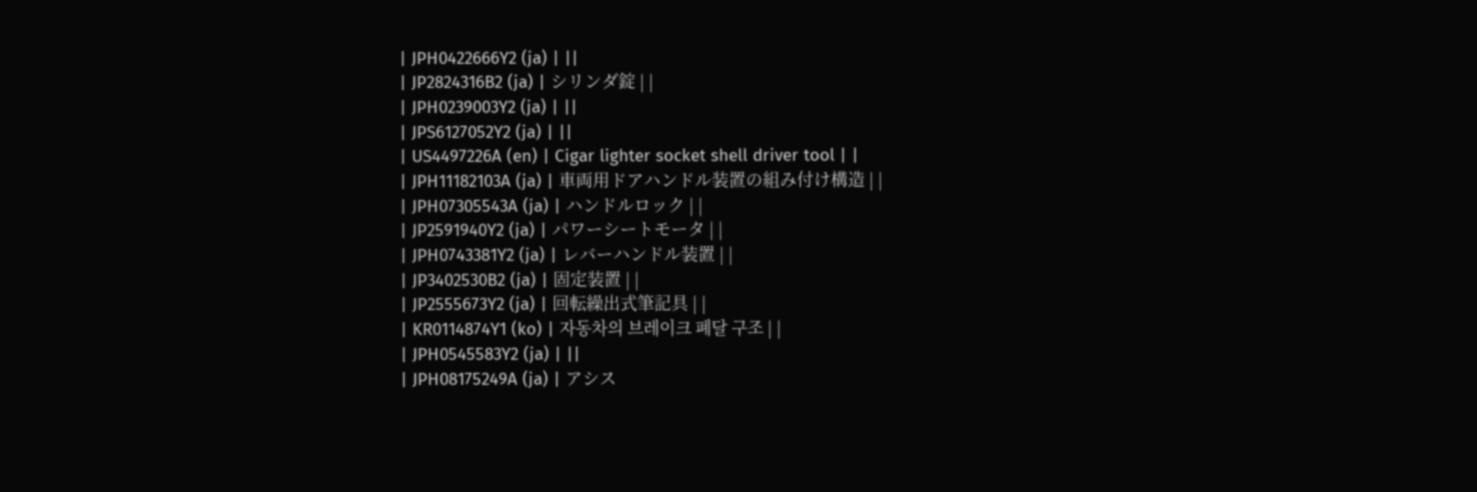| JPH0422666Y2 (ja) | ||
| JP2824316B2 (ja) | シリンダ錠 | |
| JPH0239003Y2 (ja) | ||
| JPS6127052Y2 (ja) | ||
| US4497226A (en) | Cigar lighter socket shell driver tool | |
| JPH11182103A (ja) | 車両用ドアハンドル装置の組み付け構造 | |
| JPH07305543A (ja) | ハンドルロック | |
| JP2591940Y2 (ja) | パワーシートモータ | |
| JPH0743381Y2 (ja) | レバーハンドル装置 | |
| JP3402530B2 (ja) | 固定装置 | |
| JP2555673Y2 (ja) | 回転繰出式筆記具 | |
| KR0114874Y1 (ko) | 자동차의 브레이크 폐달 구조 | |
| JPH0545583Y2 (ja) | ||
| JPH08175249A (ja) | アシス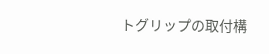トグリップの取付構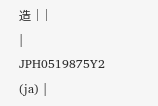造 | |
| JPH0519875Y2 (ja) |